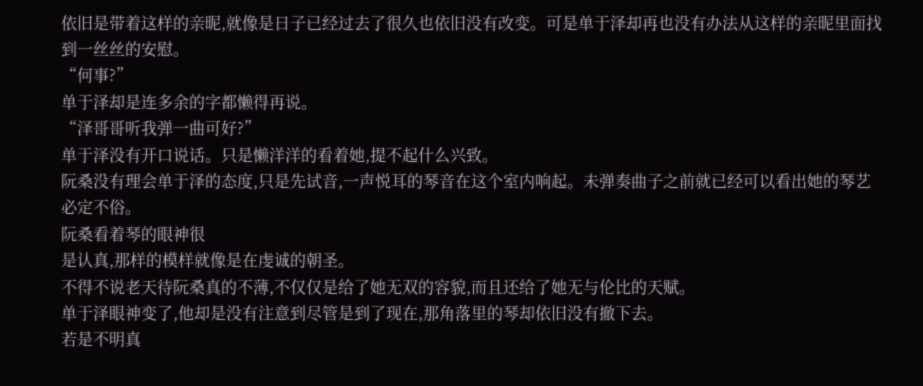依旧是带着这样的亲昵,就像是日子已经过去了很久也依旧没有改变。可是单于泽却再也没有办法从这样的亲昵里面找到一丝丝的安慰。
“何事?”
单于泽却是连多余的字都懒得再说。
“泽哥哥听我弹一曲可好?”
单于泽没有开口说话。只是懒洋洋的看着她,提不起什么兴致。
阮桑没有理会单于泽的态度,只是先试音,一声悦耳的琴音在这个室内响起。未弹奏曲子之前就已经可以看出她的琴艺必定不俗。
阮桑看着琴的眼神很
是认真,那样的模样就像是在虔诚的朝圣。
不得不说老天待阮桑真的不薄,不仅仅是给了她无双的容貌,而且还给了她无与伦比的天赋。
单于泽眼神变了,他却是没有注意到尽管是到了现在,那角落里的琴却依旧没有撤下去。
若是不明真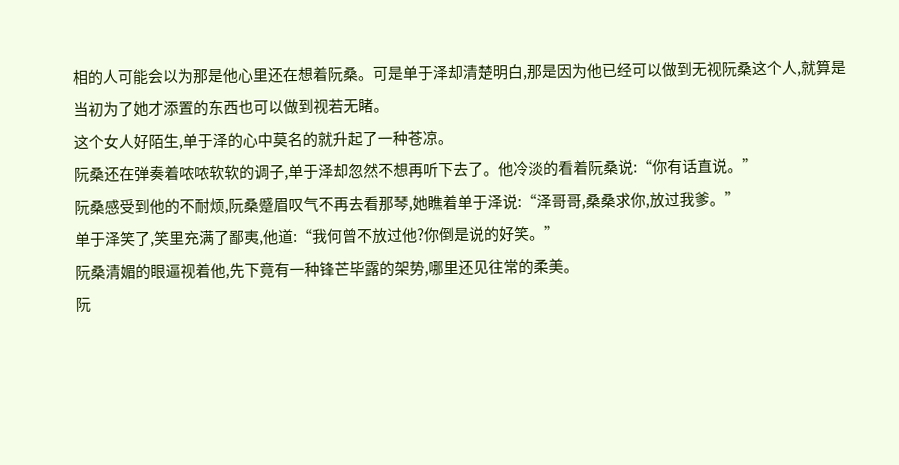相的人可能会以为那是他心里还在想着阮桑。可是单于泽却清楚明白,那是因为他已经可以做到无视阮桑这个人,就算是当初为了她才添置的东西也可以做到视若无睹。
这个女人好陌生,单于泽的心中莫名的就升起了一种苍凉。
阮桑还在弹奏着哝哝软软的调子,单于泽却忽然不想再听下去了。他冷淡的看着阮桑说:“你有话直说。”
阮桑感受到他的不耐烦,阮桑蹙眉叹气不再去看那琴,她瞧着单于泽说:“泽哥哥,桑桑求你,放过我爹。”
单于泽笑了,笑里充满了鄙夷,他道:“我何曾不放过他?你倒是说的好笑。”
阮桑清媚的眼逼视着他,先下竟有一种锋芒毕露的架势,哪里还见往常的柔美。
阮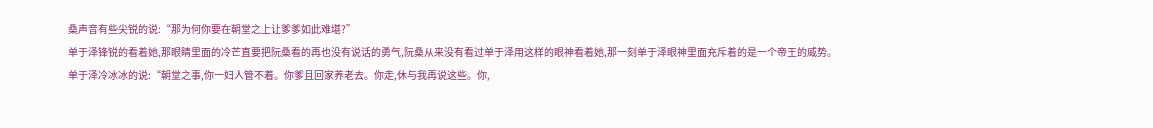桑声音有些尖锐的说:“那为何你要在朝堂之上让爹爹如此难堪?”
单于泽锋锐的看着她,那眼睛里面的冷芒直要把阮桑看的再也没有说话的勇气,阮桑从来没有看过单于泽用这样的眼神看着她,那一刻单于泽眼神里面充斥着的是一个帝王的威势。
单于泽冷冰冰的说:“朝堂之事,你一妇人管不着。你爹且回家养老去。你走,休与我再说这些。你,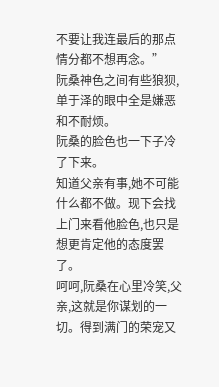不要让我连最后的那点情分都不想再念。”
阮桑神色之间有些狼狈,单于泽的眼中全是嫌恶和不耐烦。
阮桑的脸色也一下子冷了下来。
知道父亲有事,她不可能什么都不做。现下会找上门来看他脸色,也只是想更肯定他的态度罢了。
呵呵,阮桑在心里冷笑,父亲,这就是你谋划的一切。得到满门的荣宠又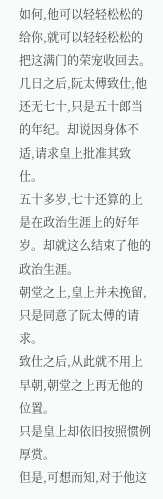如何,他可以轻轻松松的给你,就可以轻轻松松的把这满门的荣宠收回去。
几日之后,阮太傅致仕,他还无七十,只是五十郎当的年纪。却说因身体不适,请求皇上批准其致仕。
五十多岁,七十还算的上是在政治生涯上的好年岁。却就这么结束了他的政治生涯。
朝堂之上,皇上并未挽留,只是同意了阮太傅的请求。
致仕之后,从此就不用上早朝,朝堂之上再无他的位置。
只是皇上却依旧按照惯例厚赏。
但是,可想而知,对于他这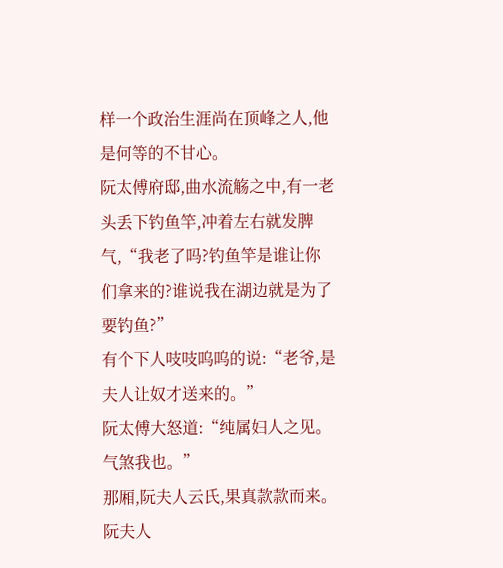样一个政治生涯尚在顶峰之人,他是何等的不甘心。
阮太傅府邸,曲水流觞之中,有一老头丢下钓鱼竿,冲着左右就发脾气,“我老了吗?钓鱼竿是谁让你们拿来的?谁说我在湖边就是为了要钓鱼?”
有个下人吱吱呜呜的说:“老爷,是夫人让奴才送来的。”
阮太傅大怒道:“纯属妇人之见。气煞我也。”
那厢,阮夫人云氏,果真款款而来。阮夫人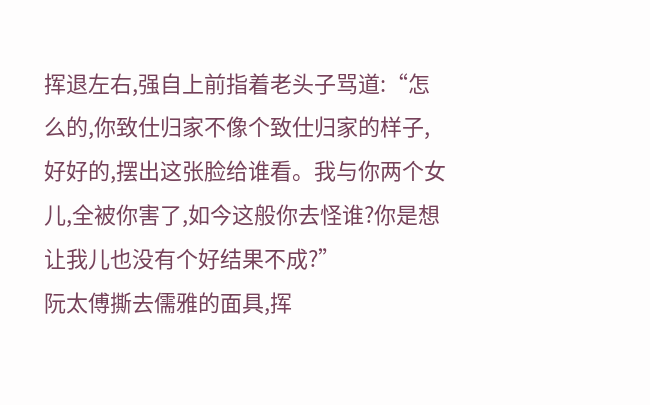挥退左右,强自上前指着老头子骂道:“怎么的,你致仕归家不像个致仕归家的样子,好好的,摆出这张脸给谁看。我与你两个女儿,全被你害了,如今这般你去怪谁?你是想让我儿也没有个好结果不成?”
阮太傅撕去儒雅的面具,挥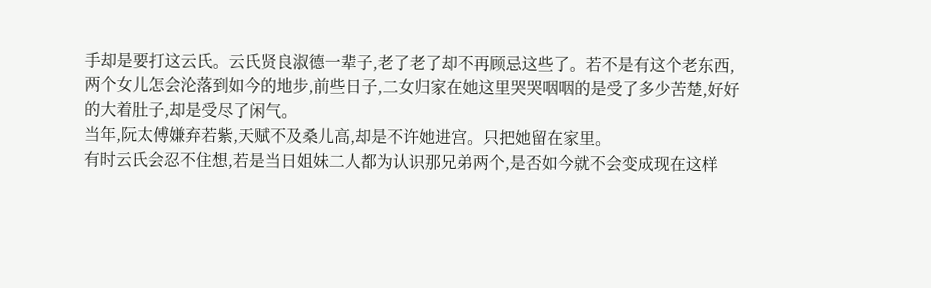手却是要打这云氏。云氏贤良淑德一辈子,老了老了却不再顾忌这些了。若不是有这个老东西,两个女儿怎会沦落到如今的地步,前些日子,二女归家在她这里哭哭咽咽的是受了多少苦楚,好好的大着肚子,却是受尽了闲气。
当年,阮太傅嫌弃若紫,天赋不及桑儿高,却是不许她进宫。只把她留在家里。
有时云氏会忍不住想,若是当日姐妹二人都为认识那兄弟两个,是否如今就不会变成现在这样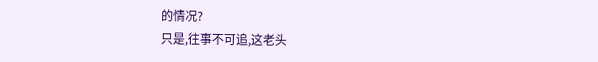的情况?
只是,往事不可追,这老头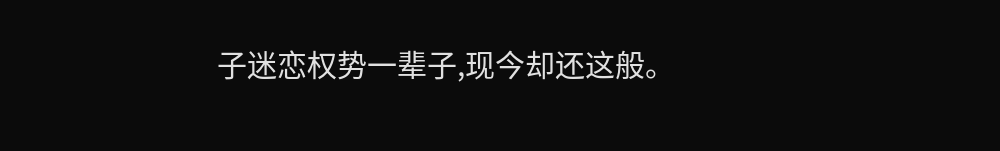子迷恋权势一辈子,现今却还这般。